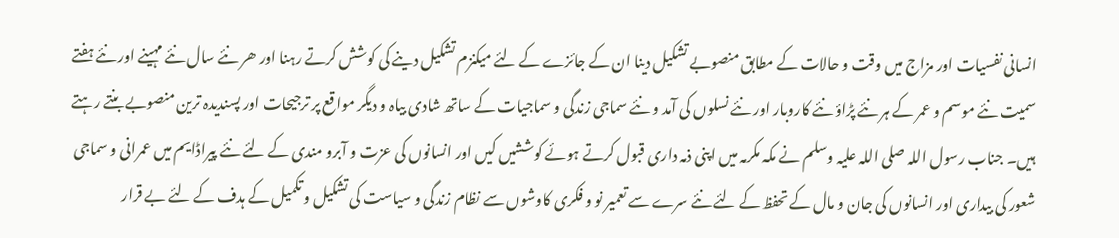انسانی نفسیات اور مزاج میں وقت و حالات کے مطابق منصوبے تشکیل دینا ان کے جائزے کے لئے میکنزم تشکیل دینے کی کوشش کرتے رہنا اور ھر نئے سال نئے مہینے اور نئے ہفتے سمیت نئے موسم و عمر کے ہر نئے پڑاؤ نئے کاروبار اور نئے نسلوں کی آمد و نئے سماجی زندگی و سماجیات کے ساتھ شادی بیاہ و دیگر مواقع پر ترجیحات اور پسندیدہ ترین منصوبے بنتے رہتے ہیں۔ جناب رسول اللہ صلی اللہ علیہ وسلم نے مکہ مکرمہ میں اپنی ذمہ داری قبول کرتے ہوئے کوششیں کیں اور انسانوں کی عزت و آبرو مندی کے لئے نئے پیراڈایم میں عمرانی و سماجی شعور کی بیداری اور انسانوں کی جان و مال کے تحفظ کے لئے نئے سرے سے تعمیر نو و فکری کاوشوں سے نظام زندگی و سیاست کی تشکیل و تکمیل کے ہدف کے لئے بے قرار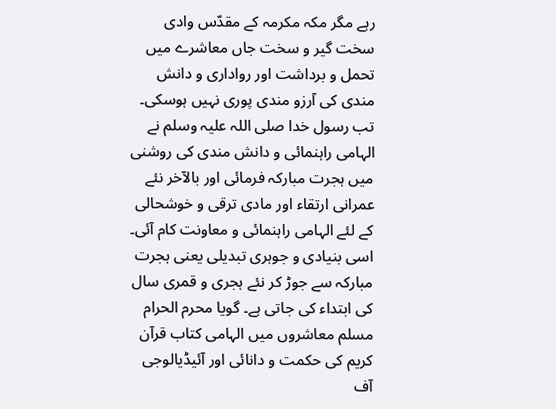رہے مگر مکہ مکرمہ کے مقدّس وادی سخت گیر و سخت جاں معاشرے میں تحمل و برداشت اور رواداری و دانش مندی کی آرزو مندی پوری نہیں ہوسکی۔ تب رسول خدا صلی اللہ علیہ وسلم نے الہامی راہنمائی و دانش مندی کی روشنی میں ہجرت مبارکہ فرمائی اور بالآخر نئے عمرانی ارتقاء اور مادی ترقی و خوشحالی کے لئے الہامی راہنمائی و معاونت کام آئی۔ اسی بنیادی و جوہری تبدیلی یعنی ہجرت مبارکہ سے جوڑ کر نئے ہجری و قمری سال کی ابتداء کی جاتی ہے۔ گویا محرم الحرام مسلم معاشروں میں الہامی کتاب قرآن کریم کی حکمت و دانائی اور آئیڈیالوجی آف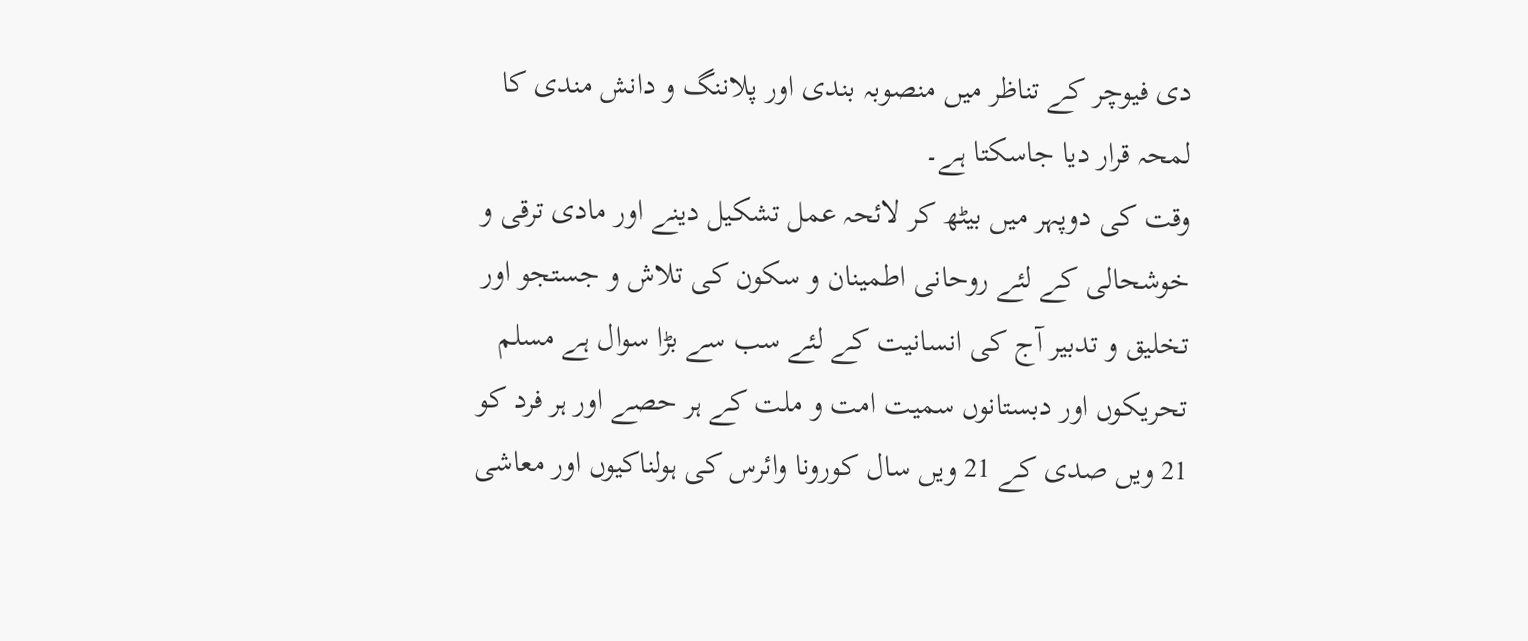دی فیوچر کے تناظر میں منصوبہ بندی اور پلاننگ و دانش مندی کا لمحہ قرار دیا جاسکتا ہے۔
وقت کی دوپہر میں بیٹھ کر لائحہ عمل تشکیل دینے اور مادی ترقی و خوشحالی کے لئے روحانی اطمینان و سکون کی تلاش و جستجو اور تخلیق و تدبیر آج کی انسانیت کے لئے سب سے بڑا سوال ہے مسلم تحریکوں اور دبستانوں سمیت امت و ملت کے ہر حصے اور ہر فرد کو 21 ویں صدی کے 21 ویں سال کورونا وائرس کی ہولناکیوں اور معاشی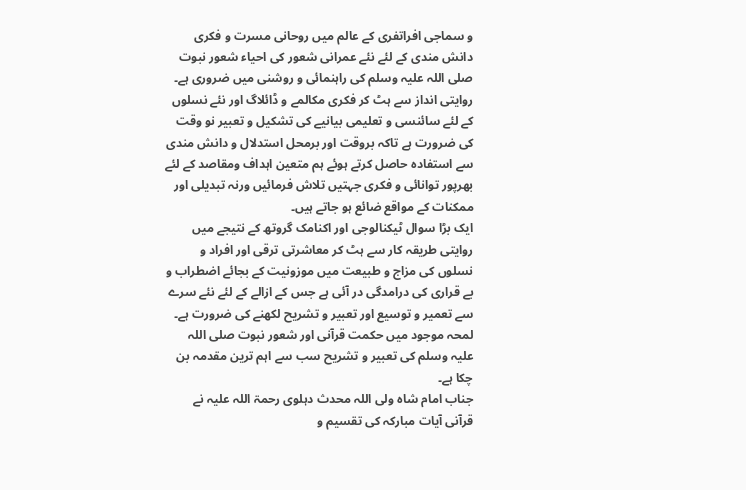و سماجی افراتفری کے عالم میں روحانی مسرت و فکری دانش مندی کے لئے نئے عمرانی شعور کی احیاء شعور نبوت صلی اللہ علیہ وسلم کی راہنمائی و روشنی میں ضروری ہے۔ روایتی انداز سے ہٹ کر فکری مکالمے و ڈائلاگ اور نئے نسلوں کے لئے سائنسی و تعلیمی بیانیے کی تشکیل و تعبیر نو وقت کی ضرورت ہے تاکہ بروقت اور برمحل استدلال و دانش مندی سے استفادہ حاصل کرتے ہوئے ہم متعین اہداف ومقاصد کے لئے بھرپور توانائی و فکری جہتیں تلاش فرمائیں ورنہ تبدیلی اور ممکنات کے مواقع ضائع ہو جاتے ہیں۔
ایک بڑا سوال ٹیکنالوجی اور اکنامک گروتھ کے نتیجے میں روایتی طریقہ کار سے ہٹ کر معاشرتی ترقی اور افراد و نسلوں کی مزاج و طبیعت میں موزونیت کے بجائے اضطراب و بے قراری کی درامدگی در آئی ہے جس کے ازالے کے لئے نئے سرے سے تعمیر و توسیع اور تعبیر و تشریح لکھنے کی ضرورت ہے۔ لمحہ موجود میں حکمت قرآنی اور شعور نبوت صلی اللہ علیہ وسلم کی تعبیر و تشریح سب سے اہم ترین مقدمہ بن چکا ہے۔
جناب امام شاہ ولی اللہ محدث دہلوی رحمۃ اللہ علیہ نے قرآنی آیات مبارکہ کی تقسیم و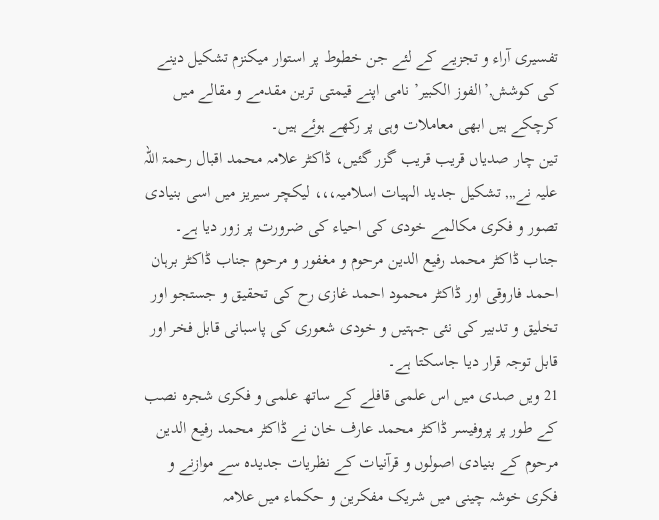تفسیری آراء و تجزیے کے لئے جن خطوط پر استوار میکنزم تشکیل دینے کی کوشش,’الفوز الکبیر’ نامی اپنے قیمتی ترین مقدمے و مقالے میں کرچکے ہیں ابھی معاملات وہی پر رکھے ہوئے ہیں۔
تین چار صدیاں قریب قریب گزر گئیں، ڈاکٹر علامہ محمد اقبال رحمۃ اللہ علیہ نے,,, تشکیل جدید الہیات اسلامیہ،،، لیکچر سیریز میں اسی بنیادی تصور و فکری مکالمے خودی کی احیاء کی ضرورت پر زور دیا ہے۔ جناب ڈاکٹر محمد رفیع الدین مرحوم و مغفور و مرحوم جناب ڈاکٹر برہان احمد فاروقی اور ڈاکٹر محمود احمد غازی رح کی تحقیق و جستجو اور تخلیق و تدبیر کی نئی جہتیں و خودی شعوری کی پاسبانی قابل فخر اور قابل توجہ قرار دیا جاسکتا ہے۔
21 ویں صدی میں اس علمی قافلے کے ساتھ علمی و فکری شجرہ نصب کے طور پر پروفیسر ڈاکٹر محمد عارف خان نے ڈاکٹر محمد رفیع الدین مرحوم کے بنیادی اصولوں و قرآنیات کے نظریات جدیدہ سے موازنے و فکری خوشہ چینی میں شریک مفکرین و حکماء میں علامہ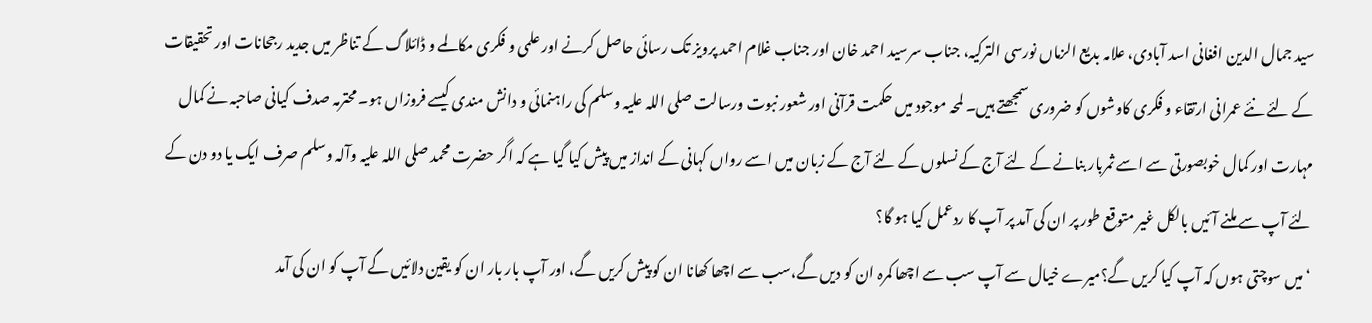سید جمال الدین افغانی اسد آبادی، علامہ بدیع الزماں نورسی الترکیہ، جناب سرسید احمد خان اور جناب غلام احمد پرویز تک رسائی حاصل کرنے اور علمی و فکری مکالمے و ڈائلاگ کے تناظر میں جدید رجحانات اور تحقیقات کے لئے نئے عمرانی ارتقاء و فکری کاوشوں کو ضروری سمجھتے ہیں۔ لمحہ موجود میں حکمت قرآنی اور شعور نبوت ورسالت صلی اللہ علیہ وسلم کی راہنمائی و دانش مندی کیسے فروزاں ہو۔ محترمہ صدف کیانی صاحبہ نے کمال مہارت اور کمال خوبصورتی سے اسے ثمربار بنانے کے لئے آج کے نسلوں کے لئے آج کے زبان میں اسے رواں کہانی کے انداز میں پیش کیا گیا ہے کہ اگر حضرت محمد صلی اللہ علیہ وآلہ وسلم صرف ایک یا دو دن کے لئے آپ سے ملنے آئیں بالکل غیر متوقع طور پر ان کی آمد پر آپ کا ردعمل کیا ہو گا؟
‘میں سوچتی ہوں کہ آپ کیا کریں گے؟میرے خیال سے آپ سب سے اچھا کمرہ ان کو دیں گے،سب سے اچھا کھانا ان کو پیش کریں گے، اور آپ بار بار ان کو یقین دلائیں گے آپ کو ان کی آمد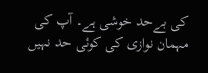کی بےحد خوشی ہے۔ آپ کی مہمان نوازی کی کوئی حد نہیں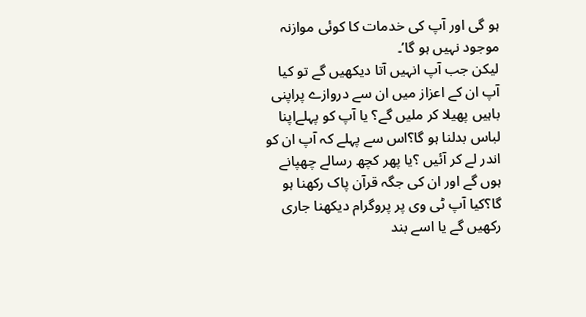ہو گی اور آپ کی خدمات کا کوئی موازنہ موجود نہیں ہو گا’۔
لیکن جب آپ انہیں آتا دیکھیں گے تو کیا آپ ان کے اعزاز میں ان سے دروازے پراپنی باہیں پھیلا کر ملیں گے؟ یا آپ کو پہلےاپنا لباس بدلنا ہو گا؟اس سے پہلے کہ آپ ان کو اندر لے کر آئیں ؟یا پھر کچھ رسالے چھپانے ہوں گے اور ان کی جگہ قرآن پاک رکھنا ہو گا؟کیا آپ ٹی وی پر پروگرام دیکھنا جاری رکھیں گے یا اسے بند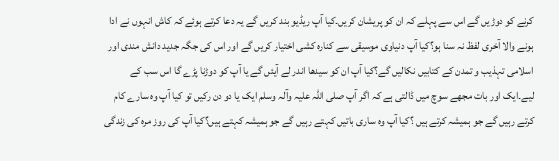کرنے کو دوڑیں گے اس سے پہلے کہ ان کو پریشان کریں۔کیا آپ ریڈیو بند کریں گے یہ دعا کرتے ہوئے کہ کاش انہوں نے ادا ہونے والا آخری لفظ نہ سنا ہو؟کیا آپ دنیاوی موسیقی سے کنارہ کشی اختیار کریں گے اور اس کی جگہ جدید دانش مندی اور اسلامی تہذیب و تمدن کے کتابیں نکالیں گے؟کیا آپ ان کو سیدھا اندر لے آیئں گے یا آپ کو دوڑنا پڑے گا اس سب کے لیے۔ایک اور بات مجھے سوچ میں ڈالتی ہے کہ اگر آپ صلی اللہ علیہ وآلہ وسلم ایک یا دو دن رکیں تو کیا آپ وہ سارے کام کرتے رہیں گے جو ہمیشہ کرتے ہیں ؟کیا آپ وہ ساری باتیں کہتے رہیں گے جو ہمیشہ کہتے ہیں؟کیا آپ کی روز مرہ کی زندگی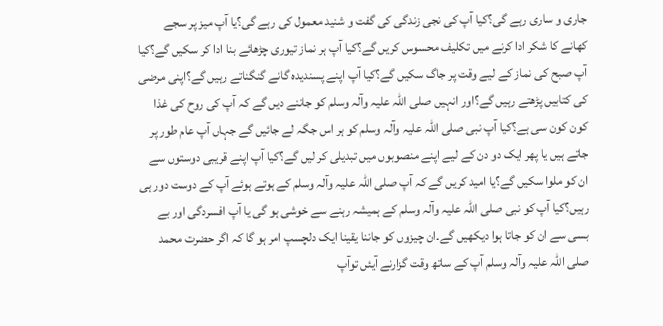جاری و ساری رہے گی؟کیا آپ کی نجی زندگی کی گفت و شنید معمول کی رہے گی؟یا آپ میز پر سجے کھانے کا شکر ادا کرنے میں تکلیف محسوس کریں گے؟کیا آپ ہر نماز تیوری چڑھائے بنا ادا کر سکیں گے؟کیا آپ صبح کی نماز کے لیے وقت پر جاگ سکیں گے؟کیا آپ اپنے پسندیدہ گانے گنگناتے رہیں گے؟اپنی مرضی کی کتابیں پڑھتے رہیں گے؟اور انہیں صلی اللہ علیہ وآلہ وسلم کو جاننے دیں گے کہ آپ کی روح کی غذا کون کون سی ہے؟کیا آپ نبی صلی اللہ علیہ وآلہ وسلم کو ہر اس جگہ لے جائیں گے جہاں آپ عام طور پر جاتے ہیں یا پھر ایک دو دن کے لیے اپنے منصوبوں میں تبدیلی کر لیں گے؟کیا آپ اپنے قریبی دوستوں سے ان کو ملوا سکیں گے؟یا امید کریں گے کہ آپ صلی اللہ علیہ وآلہ وسلم کے ہوتے ہوئے آپ کے دوست دور ہی رہیں؟کیا آپ کو نبی صلی اللہ علیہ وآلہ وسلم کے ہمیشہ رہنے سے خوشی ہو گی یا آپ افسردگی اور بے بسی سے ان کو جاتا ہوا دیکھیں گے۔ان چیزوں کو جاننا یقینا ایک دلچسپ امر ہو گا کہ اگر حضرت محمد صلی اللہ علیہ وآلہ وسلم آپ کے ساتھ وقت گزارنے آیئں توآپ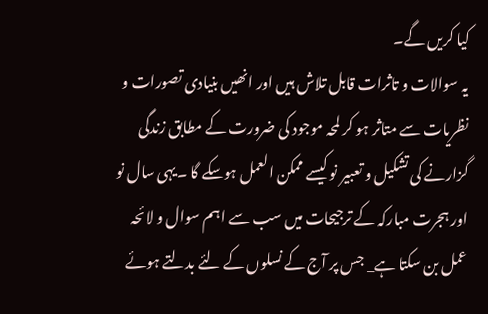کیا کریں گے۔
یہ سوالات و تاثرات قابل تلاش ہیں اور انھیں بنیادی تصورات و نظریات سے متاثر ہو کر لمحہ موجود کی ضرورت کے مطابق زندگی گزارنے کی تشکیل و تعبیر نو کیسے ممکن العمل ہوسکے گا ۔یہی سال نو اور ہجرت مبارکہ کے ترجیحات میں سب سے اہم سوال و لائحہ عمل بن سکتا ہے_ جس پر آج کے نسلوں کے لئے بدلتے ہوئے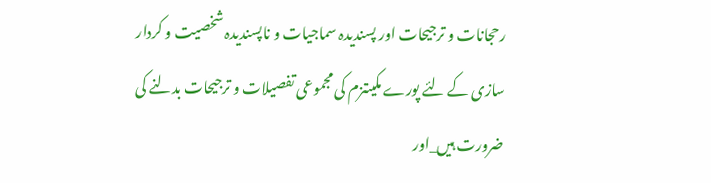رحجانات و ترجیحات اور پسندیدہ سماجیات و ناپسندیدہ شخصیت و کردار سازی کے لئے پورے مکیننزم کی مجموعی تفصیلات و ترجیحات بدلنے کی ضرورت ہیں_اور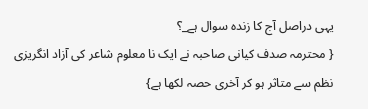یہی دراصل آج کا زندہ سوال ہے_؟
{ محترمہ صدف کیانی صاحبہ نے ایک نا معلوم شاعر کی آزاد انگریزی نظم سے متاثر ہو کر آخری حصہ لکھا ہے}